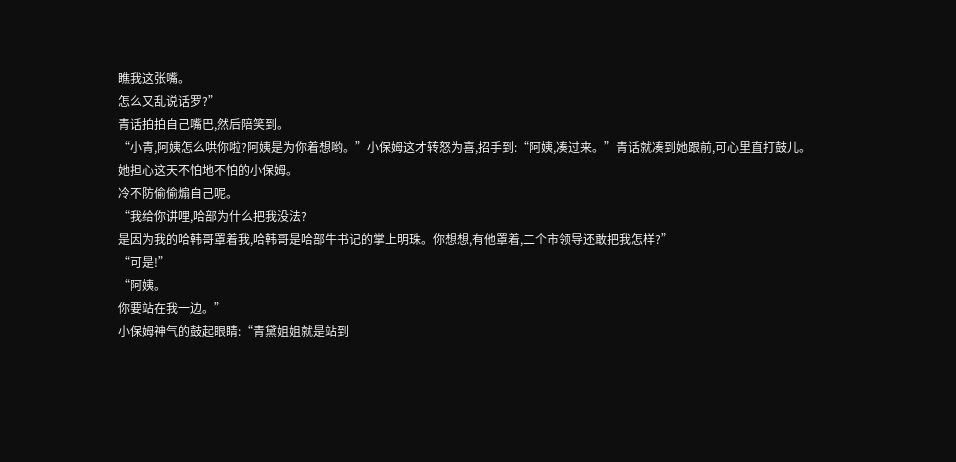瞧我这张嘴。
怎么又乱说话罗?”
青话拍拍自己嘴巴,然后陪笑到。
“小青,阿姨怎么哄你啦?阿姨是为你着想哟。”小保姆这才转怒为喜,招手到:“阿姨,凑过来。”青话就凑到她跟前,可心里直打鼓儿。
她担心这天不怕地不怕的小保姆。
冷不防偷偷煽自己呢。
“我给你讲哩,哈部为什么把我没法?
是因为我的哈韩哥罩着我,哈韩哥是哈部牛书记的掌上明珠。你想想,有他罩着,二个市领导还敢把我怎样?”
“可是!”
“阿姨。
你要站在我一边。”
小保姆神气的鼓起眼睛:“青黛姐姐就是站到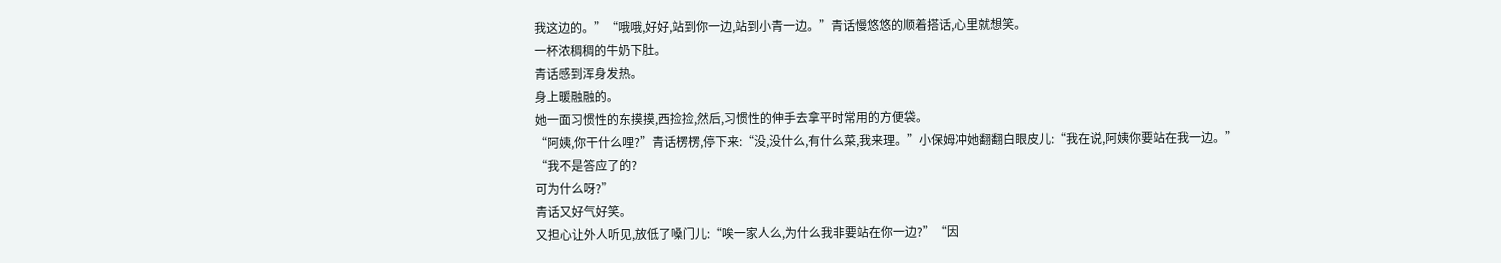我这边的。”“哦哦,好好,站到你一边,站到小青一边。”青话慢悠悠的顺着搭话,心里就想笑。
一杯浓稠稠的牛奶下肚。
青话感到浑身发热。
身上暖融融的。
她一面习惯性的东摸摸,西捡捡,然后,习惯性的伸手去拿平时常用的方便袋。
“阿姨,你干什么哩?”青话楞楞,停下来:“没,没什么,有什么菜,我来理。”小保姆冲她翻翻白眼皮儿:“我在说,阿姨你要站在我一边。”
“我不是答应了的?
可为什么呀?”
青话又好气好笑。
又担心让外人听见,放低了嗓门儿:“唉一家人么,为什么我非要站在你一边?”“因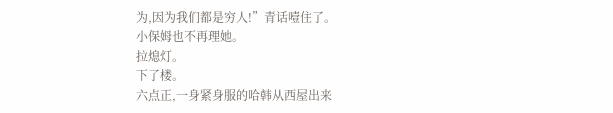为,因为我们都是穷人!”青话噎住了。
小保姆也不再理她。
拉熄灯。
下了楼。
六点正,一身紧身服的哈韩从西屋出来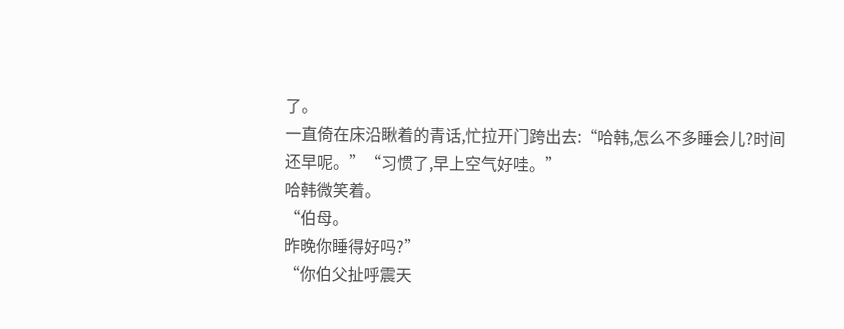了。
一直倚在床沿瞅着的青话,忙拉开门跨出去:“哈韩,怎么不多睡会儿?时间还早呢。”“习惯了,早上空气好哇。”
哈韩微笑着。
“伯母。
昨晚你睡得好吗?”
“你伯父扯呼震天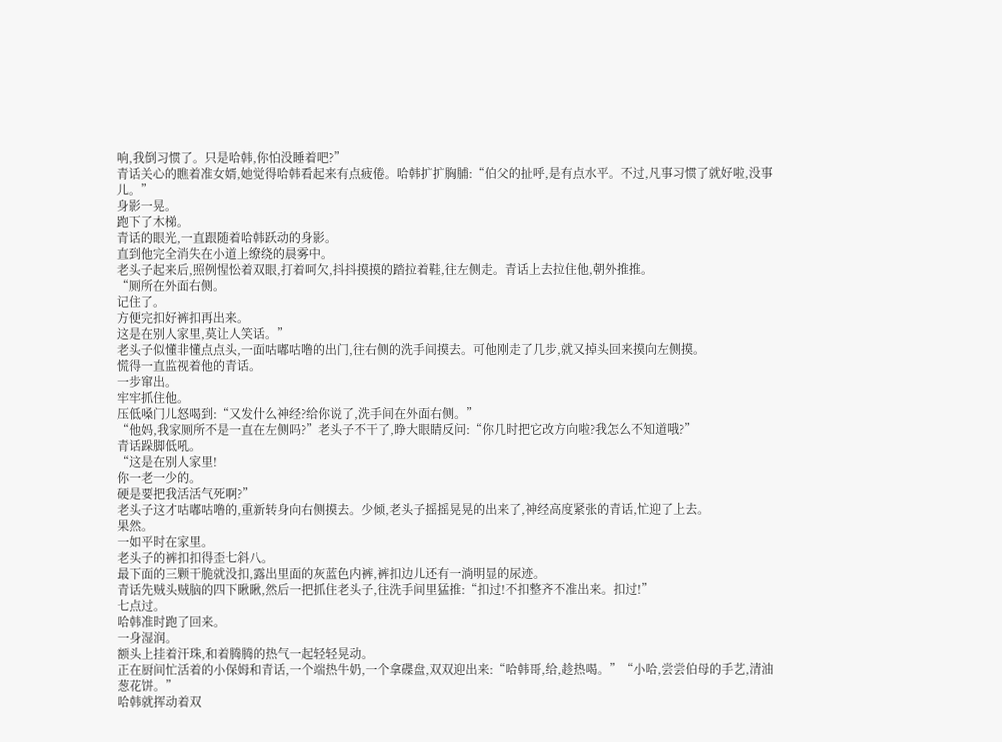响,我倒习惯了。只是哈韩,你怕没睡着吧?”
青话关心的瞧着准女婿,她觉得哈韩看起来有点疲倦。哈韩扩扩胸脯:“伯父的扯呼,是有点水平。不过,凡事习惯了就好啦,没事儿。”
身影一晃。
跑下了木梯。
青话的眼光,一直跟随着哈韩跃动的身影。
直到他完全消失在小道上缭绕的晨雾中。
老头子起来后,照例惺忪着双眼,打着呵欠,抖抖摸摸的踏拉着鞋,往左侧走。青话上去拉住他,朝外推推。
“厕所在外面右侧。
记住了。
方便完扣好裤扣再出来。
这是在别人家里,莫让人笑话。”
老头子似懂非懂点点头,一面咕嘟咕噜的出门,往右侧的洗手间摸去。可他刚走了几步,就又掉头回来摸向左侧摸。
慌得一直监视着他的青话。
一步窜出。
牢牢抓住他。
压低嗓门儿怒喝到:“又发什么神经?给你说了,洗手间在外面右侧。”
“他妈,我家厕所不是一直在左侧吗?”老头子不干了,睁大眼睛反问:“你几时把它改方向啦?我怎么不知道哦?”
青话跺脚低吼。
“这是在别人家里!
你一老一少的。
硬是要把我活活气死啊?”
老头子这才咕嘟咕噜的,重新转身向右侧摸去。少倾,老头子摇摇晃晃的出来了,神经高度紧张的青话,忙迎了上去。
果然。
一如平时在家里。
老头子的裤扣扣得歪七斜八。
最下面的三颗干脆就没扣,露出里面的灰蓝色内裤,裤扣边儿还有一淌明显的尿迹。
青话先贼头贼脑的四下瞅瞅,然后一把抓住老头子,往洗手间里猛推:“扣过!不扣整齐不准出来。扣过!”
七点过。
哈韩准时跑了回来。
一身湿润。
额头上挂着汗珠,和着腾腾的热气一起轻轻晃动。
正在厨间忙活着的小保姆和青话,一个端热牛奶,一个拿碟盘,双双迎出来:“哈韩哥,给,趁热喝。”“小哈,尝尝伯母的手艺,清油葱花饼。”
哈韩就挥动着双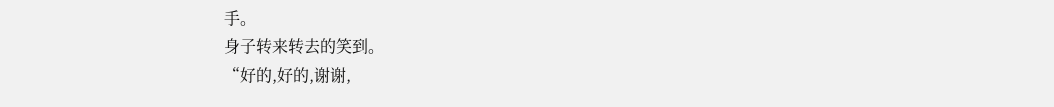手。
身子转来转去的笑到。
“好的,好的,谢谢,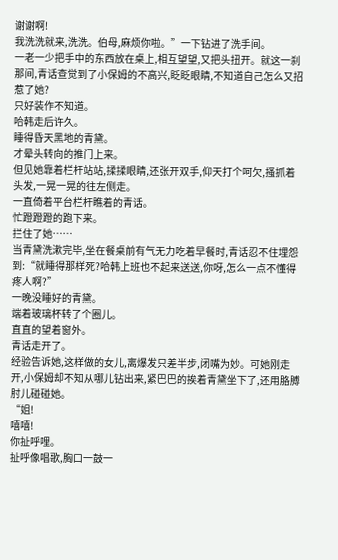谢谢啊!
我洗洗就来,洗洗。伯母,麻烦你啦。”一下钻进了洗手间。
一老一少把手中的东西放在桌上,相互望望,又把头扭开。就这一刹那间,青话查觉到了小保姆的不高兴,眨眨眼睛,不知道自己怎么又招惹了她?
只好装作不知道。
哈韩走后许久。
睡得昏天黑地的青黛。
才晕头转向的推门上来。
但见她靠着栏杆站站,揉揉眼睛,还张开双手,仰天打个呵欠,搔抓着头发,一晃一晃的往左侧走。
一直倚着平台栏杆瞧着的青话。
忙蹬蹬蹬的跑下来。
拦住了她……
当青黛洗漱完毕,坐在餐桌前有气无力吃着早餐时,青话忍不住埋怨到:“就睡得那样死?哈韩上班也不起来送送,你呀,怎么一点不懂得疼人啊?”
一晚没睡好的青黛。
端着玻璃杯转了个圈儿。
直直的望着窗外。
青话走开了。
经验告诉她,这样做的女儿,离爆发只差半步,闭嘴为妙。可她刚走开,小保姆却不知从哪儿钻出来,紧巴巴的挨着青黛坐下了,还用胳膊肘儿碰碰她。
“姐!
嘻嘻!
你扯呼哩。
扯呼像唱歌,胸口一鼓一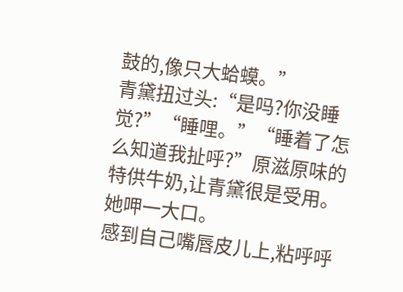鼓的,像只大蛤蟆。”
青黛扭过头:“是吗?你没睡觉?”“睡哩。”“睡着了怎么知道我扯呼?”原滋原味的特供牛奶,让青黛很是受用。
她呷一大口。
感到自己嘴唇皮儿上,粘呼呼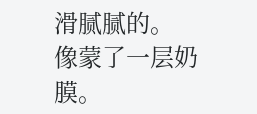滑腻腻的。
像蒙了一层奶膜。